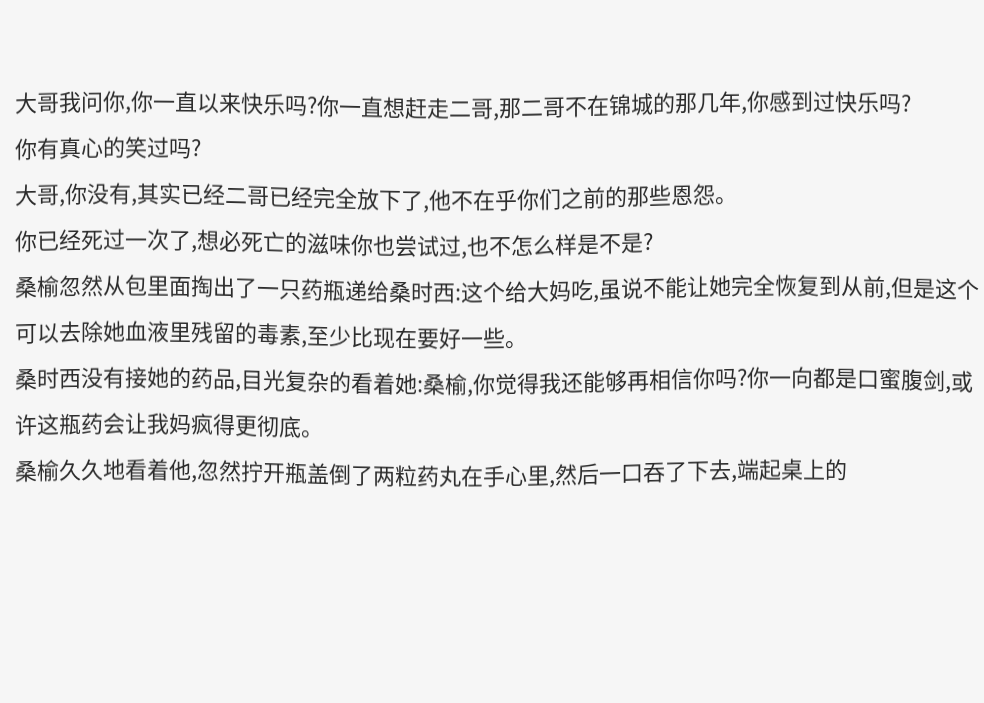大哥我问你,你一直以来快乐吗?你一直想赶走二哥,那二哥不在锦城的那几年,你感到过快乐吗?
你有真心的笑过吗?
大哥,你没有,其实已经二哥已经完全放下了,他不在乎你们之前的那些恩怨。
你已经死过一次了,想必死亡的滋味你也尝试过,也不怎么样是不是?
桑榆忽然从包里面掏出了一只药瓶递给桑时西:这个给大妈吃,虽说不能让她完全恢复到从前,但是这个可以去除她血液里残留的毒素,至少比现在要好一些。
桑时西没有接她的药品,目光复杂的看着她:桑榆,你觉得我还能够再相信你吗?你一向都是口蜜腹剑,或许这瓶药会让我妈疯得更彻底。
桑榆久久地看着他,忽然拧开瓶盖倒了两粒药丸在手心里,然后一口吞了下去,端起桌上的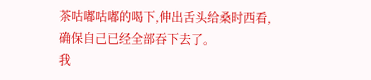茶咕嘟咕嘟的喝下,伸出舌头给桑时西看,确保自己已经全部吞下去了。
我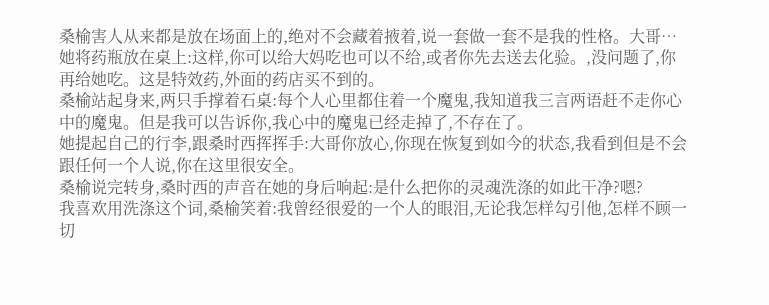桑榆害人从来都是放在场面上的,绝对不会藏着掖着,说一套做一套不是我的性格。大哥…她将药瓶放在桌上:这样,你可以给大妈吃也可以不给,或者你先去送去化验。,没问题了,你再给她吃。这是特效药,外面的药店买不到的。
桑榆站起身来,两只手撑着石桌:每个人心里都住着一个魔鬼,我知道我三言两语赶不走你心中的魔鬼。但是我可以告诉你,我心中的魔鬼已经走掉了,不存在了。
她提起自己的行李,跟桑时西挥挥手:大哥你放心,你现在恢复到如今的状态,我看到但是不会跟任何一个人说,你在这里很安全。
桑榆说完转身,桑时西的声音在她的身后响起:是什么把你的灵魂洗涤的如此干净?嗯?
我喜欢用洗涤这个词,桑榆笑着:我曾经很爱的一个人的眼泪,无论我怎样勾引他,怎样不顾一切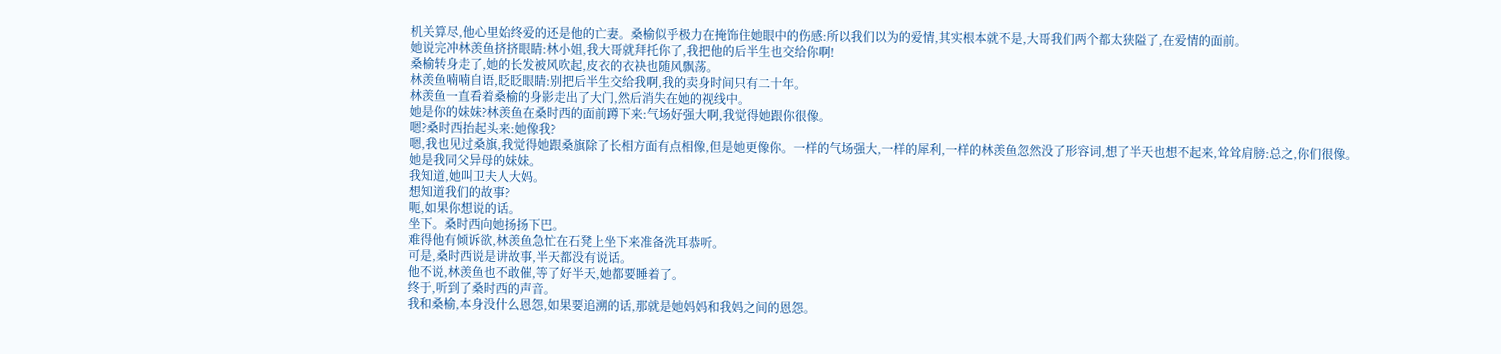机关算尽,他心里始终爱的还是他的亡妻。桑榆似乎极力在掩饰住她眼中的伤感:所以我们以为的爱情,其实根本就不是,大哥我们两个都太狭隘了,在爱情的面前。
她说完冲林羡鱼挤挤眼睛:林小姐,我大哥就拜托你了,我把他的后半生也交给你啊!
桑榆转身走了,她的长发被风吹起,皮衣的衣袂也随风飘荡。
林羡鱼喃喃自语,眨眨眼睛:别把后半生交给我啊,我的卖身时间只有二十年。
林羡鱼一直看着桑榆的身影走出了大门,然后消失在她的视线中。
她是你的妹妹?林羡鱼在桑时西的面前蹲下来:气场好强大啊,我觉得她跟你很像。
嗯?桑时西抬起头来:她像我?
嗯,我也见过桑旗,我觉得她跟桑旗除了长相方面有点相像,但是她更像你。一样的气场强大,一样的犀利,一样的林羡鱼忽然没了形容词,想了半天也想不起来,耸耸肩膀:总之,你们很像。
她是我同父异母的妹妹。
我知道,她叫卫夫人大妈。
想知道我们的故事?
呃,如果你想说的话。
坐下。桑时西向她扬扬下巴。
难得他有倾诉欲,林羡鱼急忙在石凳上坐下来准备洗耳恭听。
可是,桑时西说是讲故事,半天都没有说话。
他不说,林羡鱼也不敢催,等了好半天,她都要睡着了。
终于,听到了桑时西的声音。
我和桑榆,本身没什么恩怨,如果要追溯的话,那就是她妈妈和我妈之间的恩怨。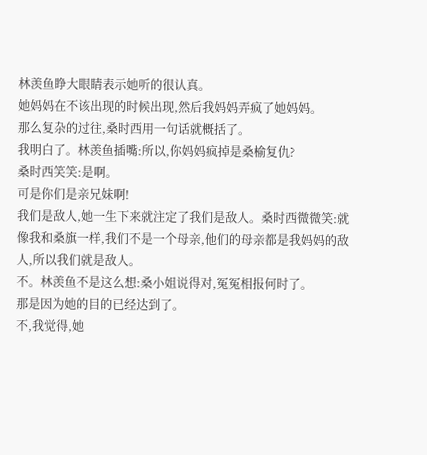林羡鱼睁大眼睛表示她听的很认真。
她妈妈在不该出现的时候出现,然后我妈妈弄疯了她妈妈。
那么复杂的过往,桑时西用一句话就概括了。
我明白了。林羡鱼插嘴:所以,你妈妈疯掉是桑榆复仇?
桑时西笑笑:是啊。
可是你们是亲兄妹啊!
我们是敌人,她一生下来就注定了我们是敌人。桑时西微微笑:就像我和桑旗一样,我们不是一个母亲,他们的母亲都是我妈妈的敌人,所以我们就是敌人。
不。林羡鱼不是这么想:桑小姐说得对,冤冤相报何时了。
那是因为她的目的已经达到了。
不,我觉得,她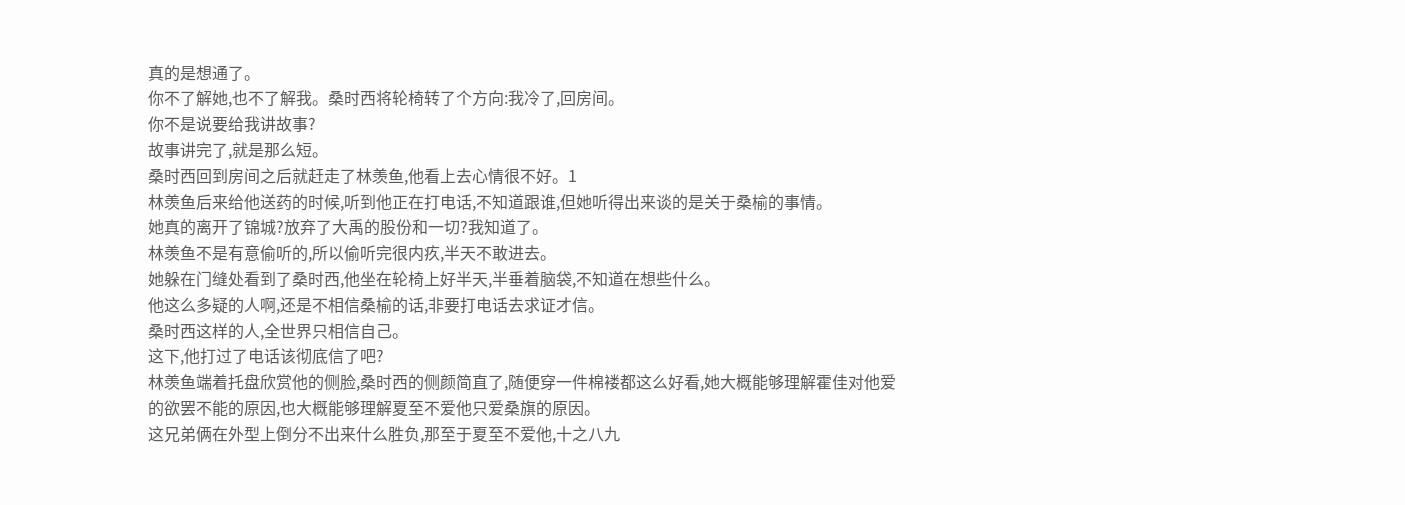真的是想通了。
你不了解她,也不了解我。桑时西将轮椅转了个方向:我冷了,回房间。
你不是说要给我讲故事?
故事讲完了,就是那么短。
桑时西回到房间之后就赶走了林羡鱼,他看上去心情很不好。1
林羡鱼后来给他送药的时候,听到他正在打电话,不知道跟谁,但她听得出来谈的是关于桑榆的事情。
她真的离开了锦城?放弃了大禹的股份和一切?我知道了。
林羡鱼不是有意偷听的,所以偷听完很内疚,半天不敢进去。
她躲在门缝处看到了桑时西,他坐在轮椅上好半天,半垂着脑袋,不知道在想些什么。
他这么多疑的人啊,还是不相信桑榆的话,非要打电话去求证才信。
桑时西这样的人,全世界只相信自己。
这下,他打过了电话该彻底信了吧?
林羡鱼端着托盘欣赏他的侧脸,桑时西的侧颜简直了,随便穿一件棉褛都这么好看,她大概能够理解霍佳对他爱的欲罢不能的原因,也大概能够理解夏至不爱他只爱桑旗的原因。
这兄弟俩在外型上倒分不出来什么胜负,那至于夏至不爱他,十之八九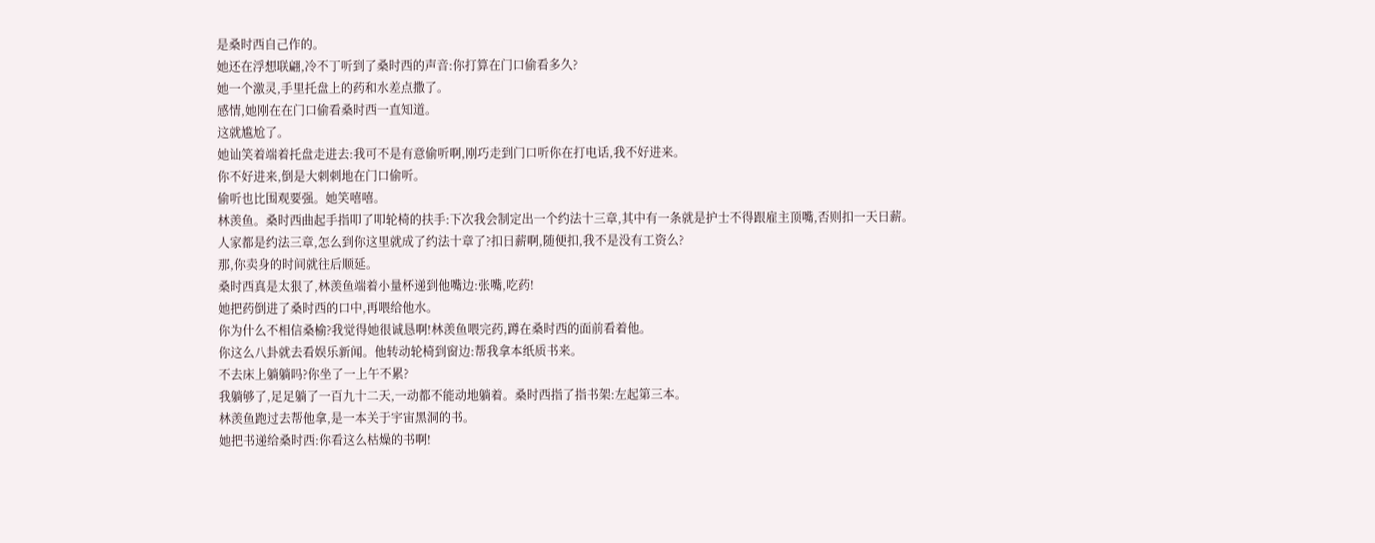是桑时西自己作的。
她还在浮想联翩,冷不丁听到了桑时西的声音:你打算在门口偷看多久?
她一个激灵,手里托盘上的药和水差点撒了。
感情,她刚在在门口偷看桑时西一直知道。
这就尴尬了。
她讪笑着端着托盘走进去:我可不是有意偷听啊,刚巧走到门口听你在打电话,我不好进来。
你不好进来,倒是大刺刺地在门口偷听。
偷听也比围观要强。她笑嘻嘻。
林羡鱼。桑时西曲起手指叩了叩轮椅的扶手:下次我会制定出一个约法十三章,其中有一条就是护士不得跟雇主顶嘴,否则扣一天日薪。
人家都是约法三章,怎么到你这里就成了约法十章了?扣日薪啊,随便扣,我不是没有工资么?
那,你卖身的时间就往后顺延。
桑时西真是太狠了,林羡鱼端着小量杯递到他嘴边:张嘴,吃药!
她把药倒进了桑时西的口中,再喂给他水。
你为什么不相信桑榆?我觉得她很诚恳啊!林羡鱼喂完药,蹲在桑时西的面前看着他。
你这么八卦就去看娱乐新闻。他转动轮椅到窗边:帮我拿本纸质书来。
不去床上躺躺吗?你坐了一上午不累?
我躺够了,足足躺了一百九十二天,一动都不能动地躺着。桑时西指了指书架:左起第三本。
林羡鱼跑过去帮他拿,是一本关于宇宙黑洞的书。
她把书递给桑时西:你看这么枯燥的书啊!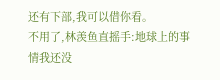还有下部,我可以借你看。
不用了,林羡鱼直摇手:地球上的事情我还没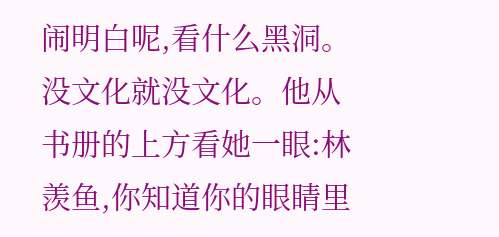闹明白呢,看什么黑洞。
没文化就没文化。他从书册的上方看她一眼:林羡鱼,你知道你的眼睛里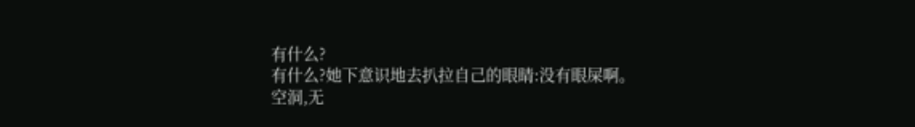有什么?
有什么?她下意识地去扒拉自己的眼睛:没有眼屎啊。
空洞,无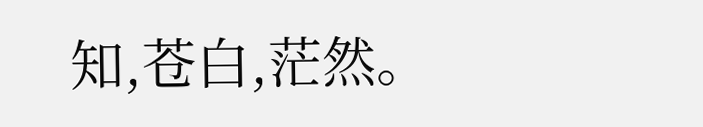知,苍白,茫然。